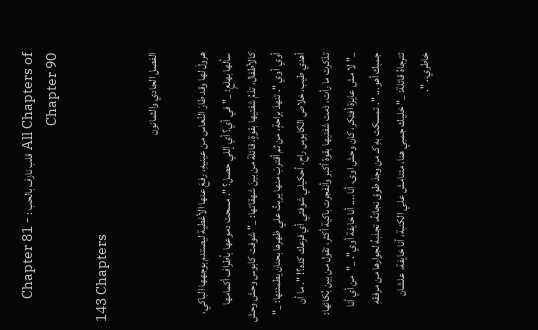All Chapters of قلب نازف بالحب : Chapter 81 - Chapter 90

143 Chapters

الفصل الحادي والثمانون

هرولَ لها وقد طارَ النُعاس من عينيهِ، رفعَ عنها الأغطية ليصتدم بوجهها الباكي، سألها بهلعٍ: _"في أي؟ أي إللي حصل؟ ". مسحت دموعها بأطراف أكمامها كالأطفال، تذمُ شفتيها بقوةٍ، قائلة من بينَ شهقاتها: _" شوفت كابوس وحش وحش أوي أوي ". تنهدَ براحةٍ، من ثم أقتربَ منها يربتُ علي ظهرها بحنان يطمئنها: _" أهدي طيب، خلاص الكابوس راح، أحكيلي شوفتي أي فزعك كده؟! ". ما أن تذكرت ما رأت، ذمت شفتيها بقوة أكبر وأنفجرت باكية أكثر، تقول من بين بُكائها: _" لا مش عايزة أفتكر، كان وحش اوى، أنا.... أنا خايفة أوي". _"من أي أنا جمبك أهو... ". تمسكت بهِ كـ من وجدَ طوق نجاتهُ، تجذبهُ لجوارها من مرفقهِ تترجاهُ قائلة: _" خليك جمبي هنا، متنامش علي الكنبة، أنا خايفة، علشان خاطري.. ".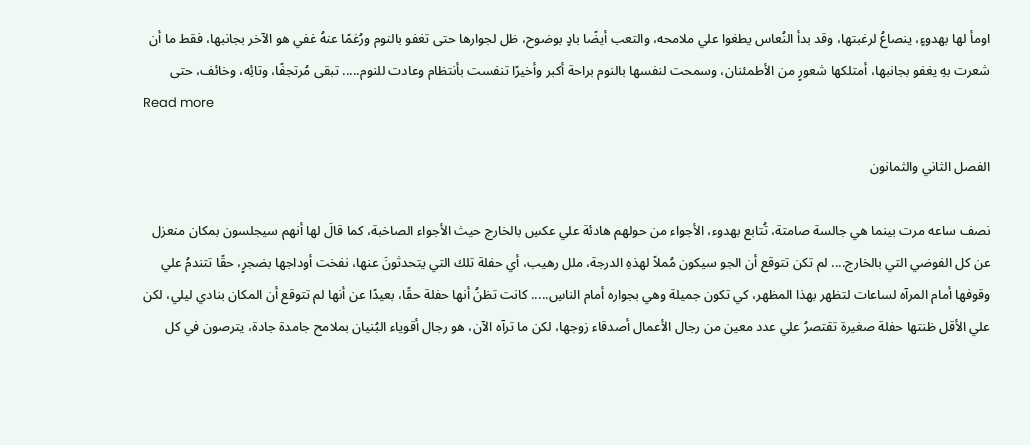اومأ لها بهدوءٍ، ينصاعُ لرغبتها، وقد بدأ النُعاس يطغوا علي ملامحه، والتعب أيضًا بادٍ بوضوح، ظل لجوارها حتى تغفو بالنوم ورُغمًا عنهُ غفي هو الآخر بجانبها، فقط ما أن شعرت بهِ يغفو بجانبها، أمتلكها شعورٍ من الأطمئنان، وسمحت لنفسها بالنوم براحة أكبر وأخيرًا تنفست بأنتظام وعادت للنوم..... تبقى مُرتجفًا، وتائِه، وخائف، حتى
Read more

الفصل الثاني والثمانون

نصف ساعه مرت بينما هي جالسة صامتة، تُتابع بهدوء، الأجواء من حولهم هادئة علي عكسِ بالخارج حيث الأجواء الصاخبة، كما قالَ لها أنهم سيجلسون بمكان منعزل عن كل الفوضي التي بالخارج.... لم تكن تتوقع أن الجو سيكون مُملاً لهذهِ الدرجة، ملل رهيب، أي حفلة تلك التي يتحدثونَ عنها، نفخت أوداجها بضجرٍ، حقًا تتندمُ علي وقوفها أمام المرآه لساعات لتظهر بهذا المظهر، كي تكون جميلة وهي بجواره أمام الناسِ..... كانت تظنُ أنها حفلة حقًا، بعيدًا عن أنها لم تتوقع أن المكان بنادي ليلي، لكن علي الأقل ظنتها حفلة صغيرة تقتصرُ علي عدد معين من رجال الأعمال أصدقاء زوجها، لكن ما ترآه الآن، هو رجال أقوياء البُنيان بملامح جامدة جادة، يترصون في كل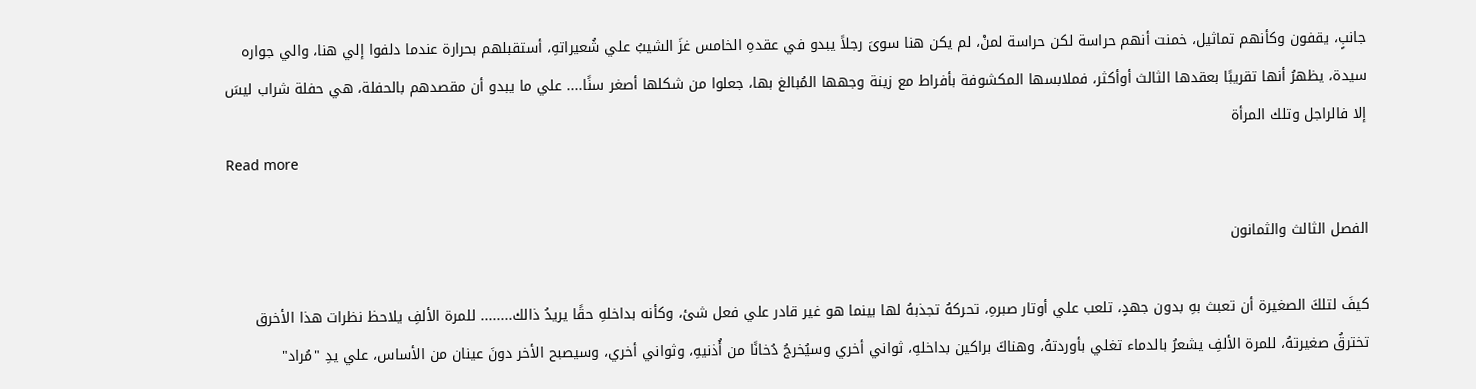جانبٍ، يقفون وكأنهم تماثيل، خمنت أنهم حراسة لكن حراسة لمنْ، لم يكن هنا سوىَ رجلاً يبدو في عقدهِ الخامس غزَ الشيبُ علي شُعيراتهِ، أستقبلهم بحرارة عندما دلفوا إلي هنا، والي جواره سيدة، يظهرُ أنها تقريبًا بعقدها الثالث أوأكثر، فملابسها المكشوفة بأفراط مع زينة وجهها المُبالغ بها، جعلوا من شكلها أصغر سنًا.... علي ما يبدو أن مقصدهم بالحفلة، هي حفلة شراب ليسَ إلا فالراجل وتلك المرأة
Read more

الفصل الثالث والثمانون

كيفَ لتلكَ الصغيرة أن تعبث بهِ بدون جهدٍ، تلعب علي أوتار صبرهِ، تحركهُ تجذبهُ لها بينما هو غير قادر علي فعل شئ، وكأنه بداخلهِ حقًا يريدُ ذالك........ للمرة الألفِ يلاحظ نظرات هذا الأخرق تخترقُ صغيرتهُ، للمرة الألفِ يشعرُ بالدماء تغلي بأوردتهُ، وهناكَ براكين بداخلهِ، ثواني أخري وسيُخرجُ دُخانًا من أُذنيهِ، وثواني أخري، وسيصبح الأخر دونَ عينان من الأساس، علي يدِ "مُراد"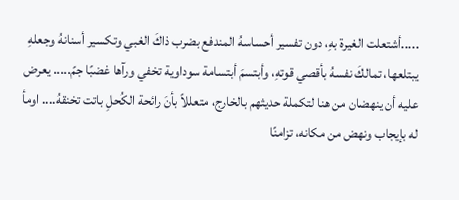.....أشتعلت الغيرة بهِ، دون تفسير أحساسهُ المندفع بضرب ذاكَ الغبي وتكسير أسنانهُ وجعلهِ يبتلعها، تمالكَ نفسهُ بأقصي قوتهِ، وأبتسمَ أبتسامة سوداوية تخفي ورآها غضبًا جمً..... يعرض عليه أن ينهضان من هنا لتكملة حديثهم بالخارج، متعللاً بأنَ رائحة الكُحلِ باتت تخنقهُ.... اومأ له بإيجاب ونهض من مكانه، تزامنًا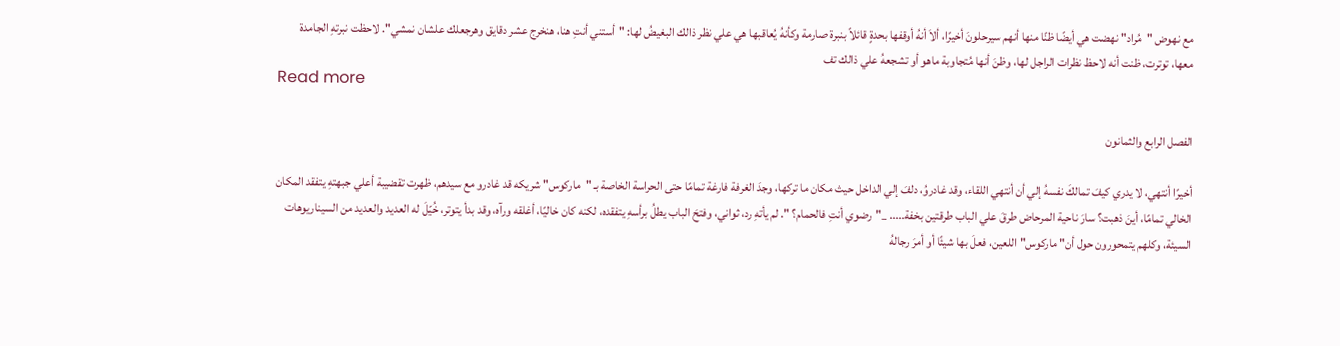مع نهوض "مُراد" نهضت هي أيضًا ظنًا منها أنهم سيرحلونَ أخيرًا، ألاَ أنهُ أوقفها بحدةٍ قائلاً بنبرة صارمة وكأنهُ يُعاقبها هي علي نظر ذالك البغيضُ لها: "أستني أنتِ هنا، هنخرج عشر دقايق وهرجعلك علشان نمشي". لاحظت نبرتهِ الجامدة معها، توترت، ظنت أنه لاحظ نظرات الراجل لها، وظنَ أنها مُتجاوبة ماهو أو تشجعهُ علي ذالك تف
Read more

الفصل الرابع والثمانون

أخيرًا أنتهي، لا يدري كيفَ تمالكَ نفسهُ إلي أن أنتهي اللقاء، وقد غادروُ، دلفَ إلي الداخل حيث مكان ما تركها، وجدَ الغرفة فارغة تمامًا حتى الحراسة الخاصة بـ "ماركوس" شريكه قد غادرو مع سيدهم، ظهرت تقضيبة أعلي جبهتهِ يتفقد المكان الخالي تمامًا، أينَ ذهبت؟ سارَ ناحية المرحاض طرقَ علي الباب طرقتين بخفة..... _"رضوي أنتِ فالحمام؟ ". لم يأتهِ رد، ثواني، وفتحَ الباب يطلُ برأسهِ يتفقده، لكنه كان خاليًا، أغلقه ورآه، وقد بدأ يتوتر، خُيّلَ له العديد والعديد من السيناريوهات السيئة، وكلهم يتمحورون حول أن" ماركوس"اللعين، فعلَ بها شيئًا أو أمرَ رجالهُ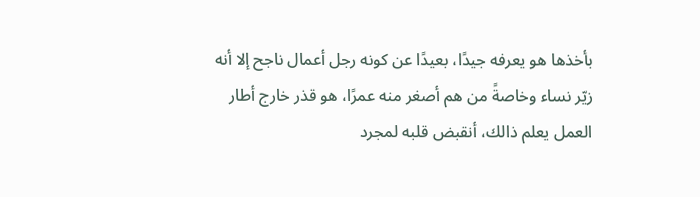بأخذها هو يعرفه جيدًا، بعيدًا عن كونه رجل أعمال ناجح إلا أنه زيّر نساء وخاصةً من هم أصغر منه عمرًا، هو قذر خارج أطار العمل يعلم ذالك، أنقبض قلبه لمجرد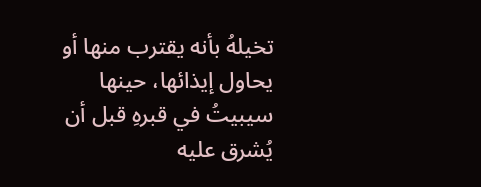تخيلهُ بأنه يقترب منها أو يحاول إيذائها، حينها سيبيتُ في قبرهِ قبل أن يُشرق عليه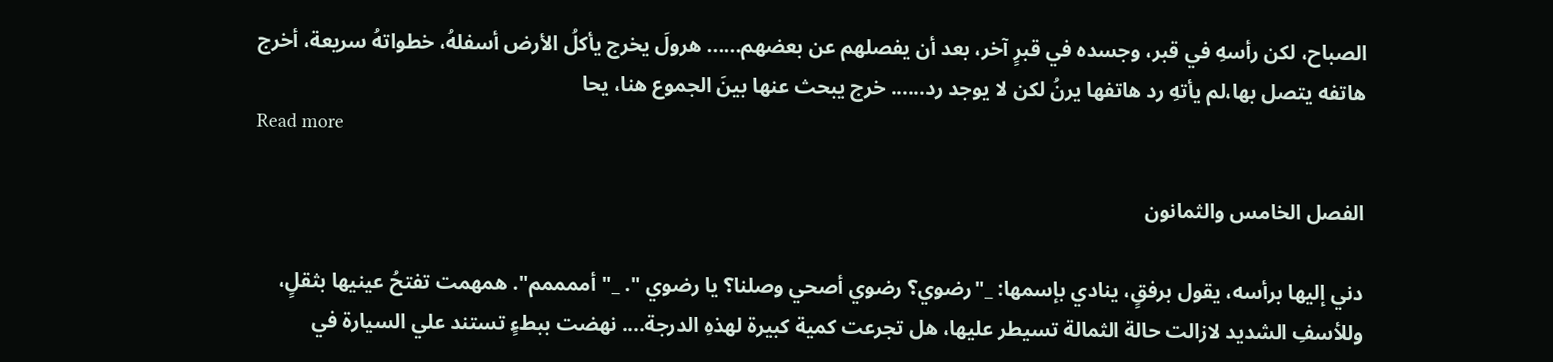الصباح، لكن رأسهِ في قبر، وجسده في قبرٍ آخر، بعد أن يفصلهم عن بعضهم...... هرولَ يخرج يأكلُ الأرض أسفلهُ، خطواتهُ سريعة، أخرج هاتفه يتصل بها،لم يأتهِ رد هاتفها يرنُ لكن لا يوجد رد...... خرج يبحث عنها بينَ الجموع هنا، يحا
Read more

الفصل الخامس والثمانون

دني إليها برأسه، يقول برفقٍ، ينادي بإسمها: _"رضوي؟ رضوي أصحي وصلنا؟ يا رضوي ". _" أممممم". همهمت تفتحُ عينيها بثقلٍ، وللأسفِ الشديد لازالت حالة الثمالة تسيطر عليها، هل تجرعت كمية كبيرة لهذهِ الدرجة.... نهضت ببطءٍ تستند علي السيارة في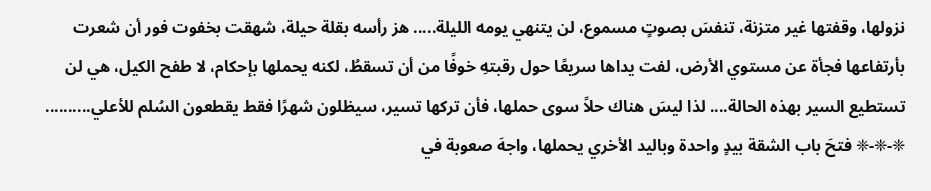نزولها، وقفتها غير متزنة، تنفسَ بصوتٍ مسموع، لن يتنهي يومه الليلة..... هز رأسه بقلة حيلة، شهقت بخفوت فور أن شعرت بأرتفاعها فجأة عن مستوي الأرض، لفت يداها سريعًا حول رقبتهِ خوفًا من أن تسقطُ، لكنه يحملها بإحكام، لا طفح الكيل، هي لن تستطيع السير بهذه الحالة.... لذا ليسَ هناك حلاً سوى حملها، فأن تركها تسير، سيظلون شهرًا فقط يقطعون السُلم للأعلي.......... ❈-❈-❈ فتحَ باب الشقة بيدٍ واحدة وباليد الأخري يحملها، واجهَ صعوبة في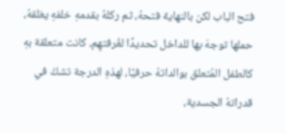فتح الباب لكن بالنهاية فتحهُ، ثم ركلهُ بقدمهِ خلفهِ يغلقهُ، حملها توجهَ بها للداخل تحديدًا لغُرفتهِم، كانت متعلقة بهِ كالطفل المُتعلق بوالداتهُ حرفيًا، لهذهِ الدرجة تشكُ في قدراتهُ الجسدية،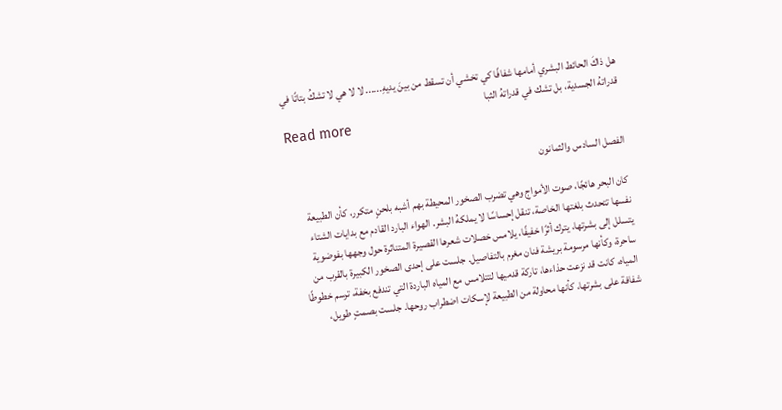هل ذاكَ الحائط البشري أمامها شفافًا كي تخشي أن تسقط من بينَ يديهِ...... لا لا هي لا تشكُ بتاتًا في قدراتهُ الجسدية، بل تشك في قدراتهُ الثبا
Read more

الفصل السادس والثمانون

كان البحر هائجًا، صوت الأمواج وهي تضرب الصخور المحيطة بهم أشبه بلحنٍ متكرر، كأن الطبيعة نفسها تتحدث بلغتها الخاصة، تنقل إحساسًا لا يملكهُ البشر. الهواء البارد القادم مع بدايات الشتاء يتسلل إلى بشرتها، يترك أثرًا خفيفًا، يلامس خصلات شعرها القصيرة المتناثرة حول وجهها بفوضوية ساحرة، وكأنها مرسومة بريشة فنان مغرم بالتفاصيل. جلست على إحدى الصخور الكبيرة بالقرب من المياه، كانت قد نزعت حذاءها، تاركة قدميها لتتلامس مع المياه الباردة التي تندفع بخفة، ترسم خطوطًا شفافة على بشرتها، كأنها محاولة من الطبيعة لإسكات اضطراب روحها. جلست بصمتٍ طويل،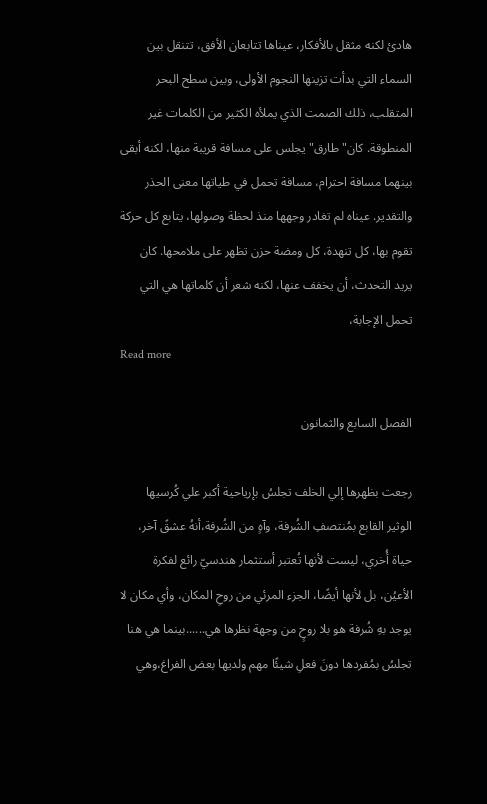هادئ لكنه مثقل بالأفكار، عيناها تتابعان الأفق، تتنقل بين السماء التي بدأت تزينها النجوم الأولى، وبين سطح البحر المتقلب، ذلك الصمت الذي يملأه الكثير من الكلمات غير المنطوقة. كان" طارق" يجلس على مسافة قريبة منها، لكنه أبقى بينهما مسافة احترام، مسافة تحمل في طياتها معنى الحذر والتقدير. عيناه لم تغادر وجهها منذ لحظة وصولها، يتابع كل حركة تقوم بها، كل تنهدة، كل ومضة حزن تظهر على ملامحها. كان يريد التحدث، أن يخفف عنها، لكنه شعر أن كلماتها هي التي تحمل الإجابة،
Read more

الفصل السابع والثمانون

رجعت بظهرها إلي الخلف تجلسُ بإرياحية أكبر علي كُرسيها الوثير القابع بمُنتصفِ الشُرفة، وآهٍ من الشُرفة،أنهُ عشقً آخر، حياة أُخري، ليست لأنها تُعتبر أستثمار هندسيّ رائع لفكرة الأعيُن، بل لأنها أيضًا، الجزء المرئي من روحِ المكان، وأي مكان لا يوجد بهِ شُرفة هو بلا روحٍ من وجهة نظرها هي......بينما هي هنا تجلسُ بمُفردها دونَ فعلِ شيئًا مهم ولديها بعض الفراغ،وهي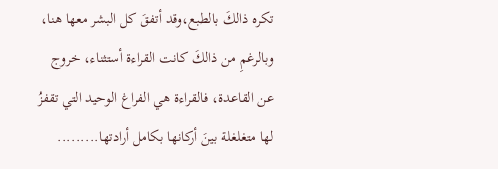تكره ذالكَ بالطبع،وقد أتفقَ كل البشر معها هنا، وبالرغمِ من ذالكَ كانت القراءة أستثناء، خروج عن القاعدة، فالقراءة هي الفراغ الوحيد التي تقفزُ لها متغلغلة بينَ أركانها بكامل أرادتها.........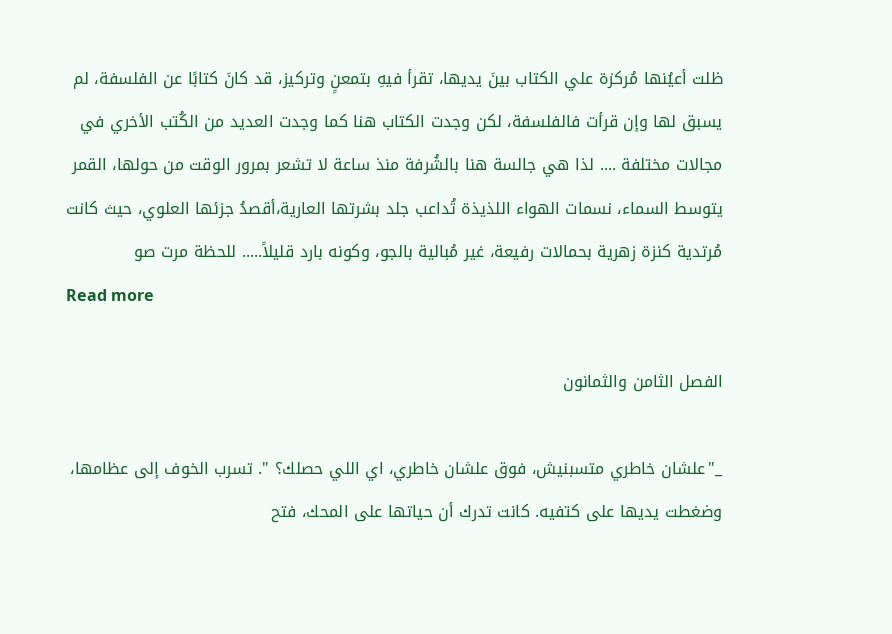ظلت أعيُنها مُركزة علي الكتاب بينَ يديها، تقرأ فيهِ بتمعنٍ وتركيز، قد كانَ كتابًا عن الفلسفة، لم يسبق لها وإن قرأت فالفلسفة، لكن وجدت الكتاب هنا كما وجدت العديد من الكُتب الأخري في مجالات مختلفة .... لذا هي جالسة هنا بالشُرفة منذ ساعة لا تشعر بمرور الوقت من حولها، القمر يتوسط السماء، نسمات الهواء اللذيذة تُداعب جلد بشرتها العارية،أقصدُ جزئها العلوي، حيث كانت مُرتدية كنزة زهرية بحمالات رفيعة، غير مُبالية بالجو، وكونه بارد قليلاً..... للحظة مرت صو
Read more

الفصل الثامن والثمانون

_"علشان خاطري متسبنيش، فوق علشان خاطري، اي اللي حصلك؟ ". تسرب الخوف إلى عظامها، وضغطت يديها على كتفيه. كانت تدرك أن حياتها على المحك، فتح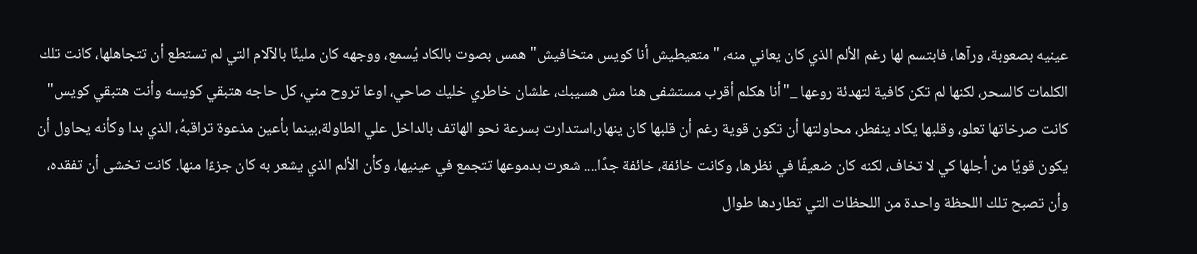عينيه بصعوبة، ورآها، فابتسم لها رغم الألم الذي كان يعاني منه، "متعيطيش أنا كويس متخافيش" همس بصوت بالكاد يُسمع، ووجهه كان مليئًا بالآلام التي لم تستطع أن تتجاهلها، كانت تلك الكلمات كالسحر، لكنها لم تكن كافية لتهدئة روعها _"أنا هكلم أقرب مستشفى هنا مش هسيبك، علشان خاطري خليك صاحي، اوعا تروح مني، كل حاجه هتبقي كويسه وأنت هتبقي كويس" كانت صرخاتها تعلو، وقلبها يكاد ينفطر، محاولتها أن تكون قوية رغم أن قلبها كان ينهار،استدارت بسرعة نحو الهاتف بالداخل علي الطاولة،بينما بأعين مذعوة تراقبهُ، الذي بدا وكأنه يحاول أن يكون قويًا من أجلها كي لا تخاف، لكنه كان ضعيفًا في نظرها، وكانت خائفة، خائفة جدًا.... شعرت بدموعها تتجمع في عينيها، وكأن الألم الذي يشعر به كان جزءًا منها. كانت تخشى أن تفقده، وأن تصبح تلك اللحظة واحدة من اللحظات التي تطاردها طوال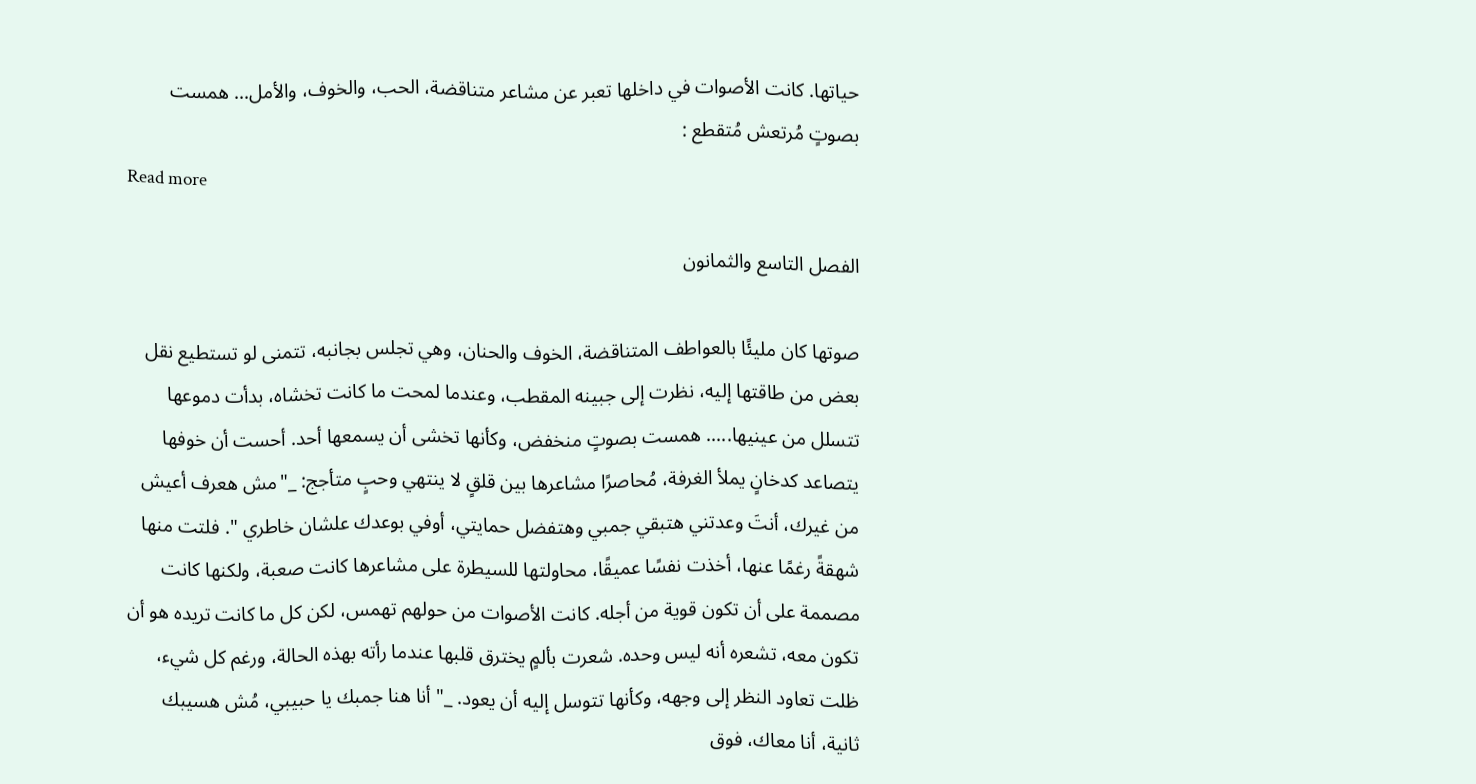حياتها. كانت الأصوات في داخلها تعبر عن مشاعر متناقضة، الحب، والخوف، والأمل... همست بصوتٍ مُرتعش مُتقطع :
Read more

الفصل التاسع والثمانون

صوتها كان مليئًا بالعواطف المتناقضة، الخوف والحنان، وهي تجلس بجانبه، تتمنى لو تستطيع نقل بعض من طاقتها إليه، نظرت إلى جبينه المقطب، وعندما لمحت ما كانت تخشاه، بدأت دموعها تتسلل من عينيها..... همست بصوتٍ منخفض، وكأنها تخشى أن يسمعها أحد. أحست أن خوفها يتصاعد كدخانٍ يملأ الغرفة، مُحاصرًا مشاعرها بين قلقٍ لا ينتهي وحبٍ متأجج: _"مش هعرف أعيش من غيرك، أنتَ وعدتني هتبقي جمبي وهتفضل حمايتي، أوفي بوعدك علشان خاطري ". فلتت منها شهقةً رغمًا عنها، أخذت نفسًا عميقًا، محاولتها للسيطرة على مشاعرها كانت صعبة، ولكنها كانت مصممة على أن تكون قوية من أجله. كانت الأصوات من حولهم تهمس، لكن كل ما كانت تريده هو أن تكون معه، تشعره أنه ليس وحده. شعرت بألمٍ يخترق قلبها عندما رأته بهذه الحالة، ورغم كل شيء، ظلت تعاود النظر إلى وجهه، وكأنها تتوسل إليه أن يعود. _" أنا هنا جمبك يا حبيبي، مُش هسيبك ثانية، أنا معاك، فوق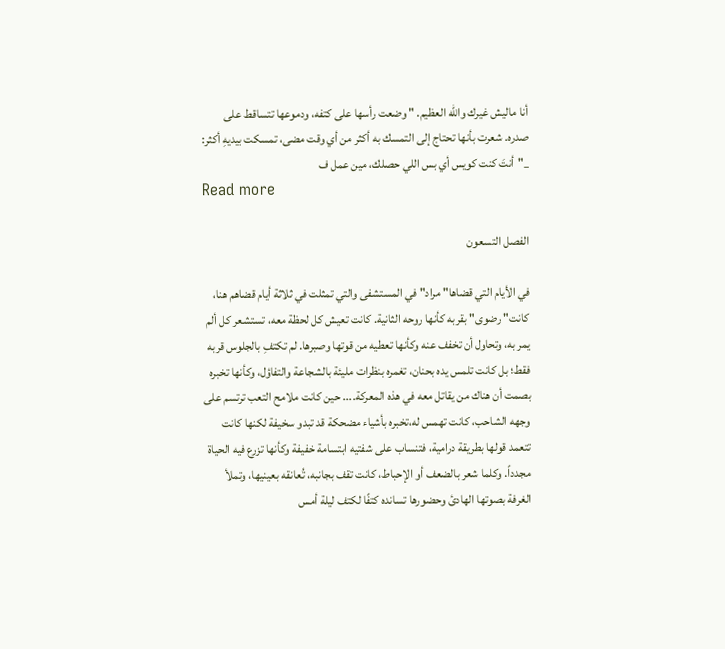أنا ماليش غيرك والله العظيم. " وضعت رأسها على كتفه، ودموعها تتساقط على صدره. شعرت بأنها تحتاج إلى التمسك به أكثر من أي وقت مضى، تمسكت بيديهِ أكثر: _"أنتَ كنت كويس أي بس اللي حصلك، مين عمل ف
Read more

الفصل التسعون

في الأيام التي قضاها" مراد" في المستشفى والتي تمثلت في ثلاثة أيام قضاهم هنا، كانت" رضوى" بقربه كأنها روحه الثانية. كانت تعيش كل لحظة معه، تستشعر كل ألم يمر به، وتحاول أن تخفف عنه وكأنها تعطيه من قوتها وصبرها. لم تكتفِ بالجلوس قربه فقط؛ بل كانت تلمس يده بحنان، تغمره بنظرات مليئة بالشجاعة والتفاؤل، وكأنها تخبره بصمت أن هناك من يقاتل معه في هذه المعركة.... حين كانت ملامح التعب ترتسم على وجهه الشاحب، كانت تهمس له،تخبره بأشياء مضحكة قد تبدو سخيفة لكنها كانت تتعمد قولها بطريقة درامية، فتنساب على شفتيه ابتسامة خفيفة وكأنها تزرع فيه الحياة مجدداً. وكلما شعر بالضعف أو الإحباط، كانت تقف بجانبه، تُعانقه بعينيها، وتملأ الغرفة بصوتها الهادئ وحضورها تسانده كتفًا لكتف ليلة أمس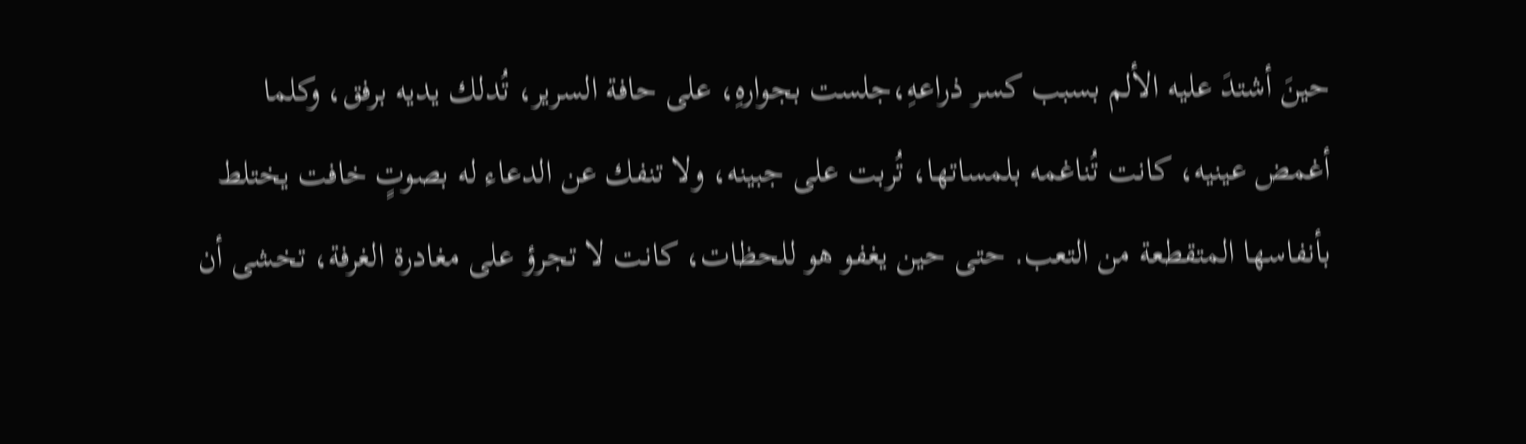حينَ أشتدَ عليه الألم بسبب كسر ذراعهِ،جلست بجوارهِ، على حافة السرير، تُدلك يديه برفق، وكلما أغمض عينيه، كانت تُناغمه بلمساتها، تُربت على جبينه، ولا تنفك عن الدعاء له بصوتٍ خافت يختلط بأنفاسها المتقطعة من التعب. حتى حين يغفو هو للحظات، كانت لا تجرؤ على مغادرة الغرفة، تخشى أن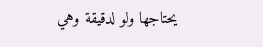يحتاجها ولو لدقيقة وهي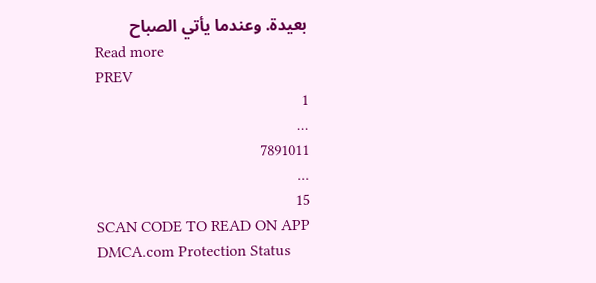بعيدة. وعندما يأتي الصباح
Read more
PREV
1
...
7891011
...
15
SCAN CODE TO READ ON APP
DMCA.com Protection Status